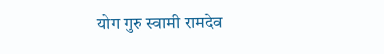योग गुरु स्वामी रामदेव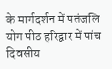के मार्गदर्शन में पतंजलि योग पीठ हरिद्वार में पांच दिवसीय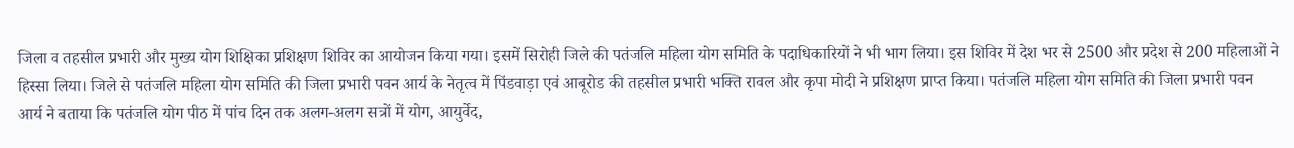जिला व तहसील प्रभारी और मुख्य योग शिक्षिका प्रशिक्षण शिविर का आयोजन किया गया। इसमें सिरोही जिले की पतंजलि महिला योग समिति के पदाधिकारियों ने भी भाग लिया। इस शिविर में देश भर से 2500 और प्रदेश से 200 महिलाओं ने हिस्सा लिया। जिले से पतंजलि महिला योग समिति की जिला प्रभारी पवन आर्य के नेतृत्व में पिंडवाड़ा एवं आबूरोड की तहसील प्रभारी भक्ति रावल और कृपा मोदी ने प्रशिक्षण प्राप्त किया। पतंजलि महिला योग समिति की जिला प्रभारी पवन आर्य ने बताया कि पतंजलि योग पीठ में पांच दिन तक अलग-अलग सत्रों में योग, आयुर्वेद,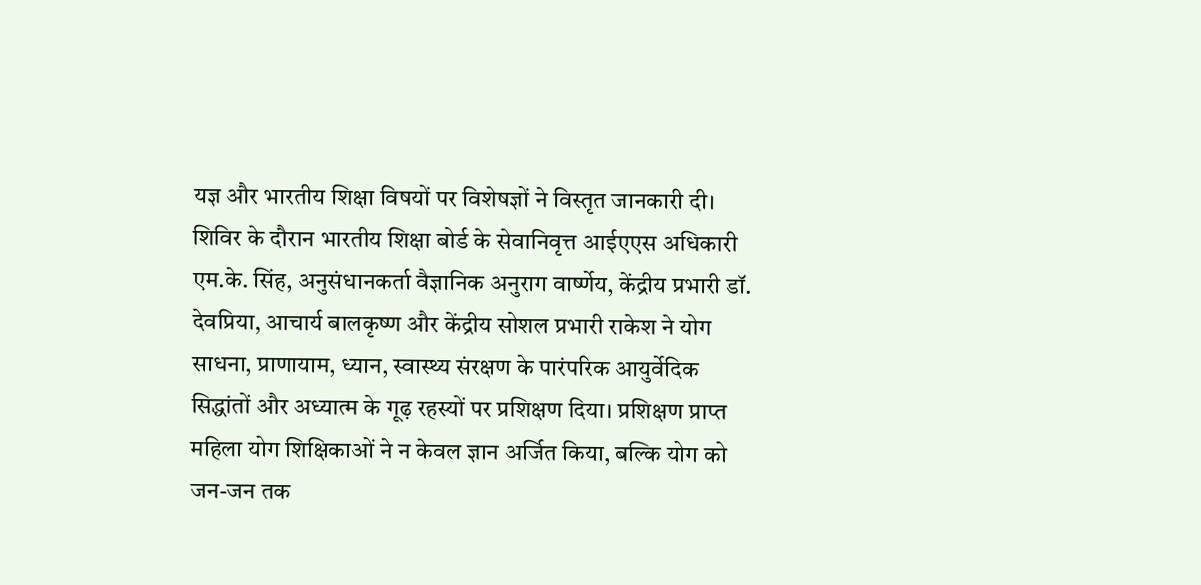यज्ञ और भारतीय शिक्षा विषयों पर विशेषज्ञों ने विस्तृत जानकारी दी। शिविर के दौरान भारतीय शिक्षा बोर्ड के सेवानिवृत्त आईएएस अधिकारी एम.के. सिंह, अनुसंधानकर्ता वैज्ञानिक अनुराग वार्ष्णेय, केंद्रीय प्रभारी डॉ. देवप्रिया, आचार्य बालकृष्ण और केंद्रीय सोशल प्रभारी राकेश ने योग साधना, प्राणायाम, ध्यान, स्वास्थ्य संरक्षण के पारंपरिक आयुर्वेदिक सिद्धांतों और अध्यात्म के गूढ़ रहस्यों पर प्रशिक्षण दिया। प्रशिक्षण प्राप्त महिला योग शिक्षिकाओं ने न केवल ज्ञान अर्जित किया, बल्कि योग को जन-जन तक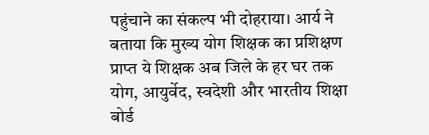पहुंचाने का संकल्प भी दोहराया। आर्य ने बताया कि मुख्य योग शिक्षक का प्रशिक्षण प्राप्त ये शिक्षक अब जिले के हर घर तक योग, आयुर्वेद, स्वदेशी और भारतीय शिक्षा बोर्ड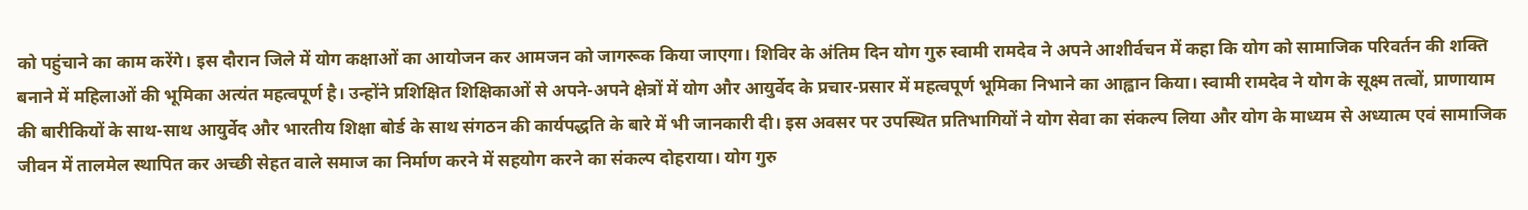को पहुंचाने का काम करेंगे। इस दौरान जिले में योग कक्षाओं का आयोजन कर आमजन को जागरूक किया जाएगा। शिविर के अंतिम दिन योग गुरु स्वामी रामदेव ने अपने आशीर्वचन में कहा कि योग को सामाजिक परिवर्तन की शक्ति बनाने में महिलाओं की भूमिका अत्यंत महत्वपूर्ण है। उन्होंने प्रशिक्षित शिक्षिकाओं से अपने-अपने क्षेत्रों में योग और आयुर्वेद के प्रचार-प्रसार में महत्वपूर्ण भूमिका निभाने का आह्वान किया। स्वामी रामदेव ने योग के सूक्ष्म तत्वों, प्राणायाम की बारीकियों के साथ-साथ आयुर्वेद और भारतीय शिक्षा बोर्ड के साथ संगठन की कार्यपद्धति के बारे में भी जानकारी दी। इस अवसर पर उपस्थित प्रतिभागियों ने योग सेवा का संकल्प लिया और योग के माध्यम से अध्यात्म एवं सामाजिक जीवन में तालमेल स्थापित कर अच्छी सेहत वाले समाज का निर्माण करने में सहयोग करने का संकल्प दोहराया। योग गुरु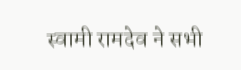स्वामी रामदेव ने सभी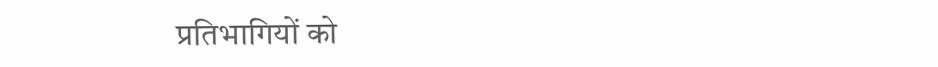प्रतिभागियों को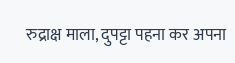रुद्राक्ष माला, दुपट्टा पहना कर अपना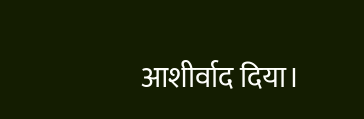आशीर्वाद दिया।